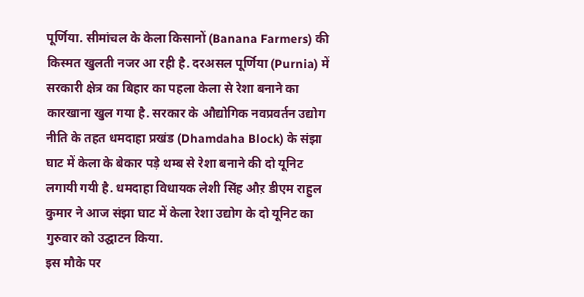पूर्णिया. सीमांचल के केला किसानों (Banana Farmers) की किस्मत खुलती नजर आ रही है. दरअसल पूर्णिया (Purnia) में सरकारी क्षेत्र का बिहार का पहला केला से रेशा बनाने का कारखाना खुल गया है. सरकार के औद्योगिक नवप्रवर्तन उद्योग नीति के तहत धमदाहा प्रखंड (Dhamdaha Block) के संझा घाट में केला के बेकार पड़े थम्ब से रेशा बनाने की दो यूनिट लगायी गयी है. धमदाहा विधायक लेशी सिंह औऱ डीएम राहुल कुमार ने आज संझा घाट में केला रेशा उद्योग के दो यूनिट का गुरुवार को उद्घाटन किया.
इस मौके पर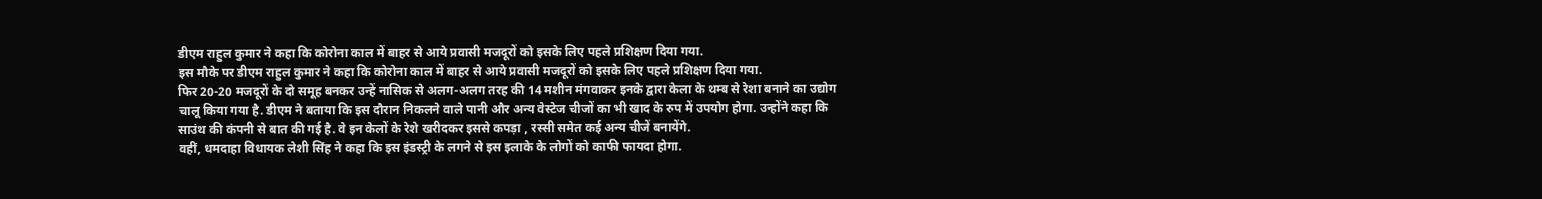डीएम राहुल कुमार ने कहा कि कोरोना काल में बाहर से आये प्रवासी मजदूरों को इसके लिए पहले प्रशिक्षण दिया गया.
इस मौके पर डीएम राहुल कुमार ने कहा कि कोरोना काल में बाहर से आये प्रवासी मजदूरों को इसके लिए पहले प्रशिक्षण दिया गया.
फिर 20-20 मजदूरों के दो समूह बनकर उन्हें नासिक से अलग-अलग तरह की 14 मशीन मंगवाकर इनके द्वारा केला के थम्ब से रेशा बनाने का उद्योग चालू किया गया है. डीएम ने बताया कि इस दौरान निकलने वाले पानी और अन्य वेस्टेज चीजों का भी खाद के रुप में उपयोग होगा. उन्होंने कहा कि साउंथ की कंपनी से बात की गई है. वे इन केलों के रेशे खरीदकर इससे कपड़ा , रस्सी समेत कई अन्य चीजें बनायेंगे.
वहीं, धमदाहा विधायक लेशी सिंह ने कहा कि इस इंडस्ट्री के लगने से इस इलाके के लोगों को काफी फायदा होगा.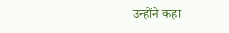उन्होंने कहा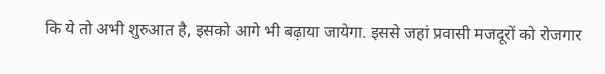कि ये तो अभी शुरुआत है, इसको आगे भी बढ़ाया जायेगा. इससे जहां प्रवासी मजदूरों को रोजगार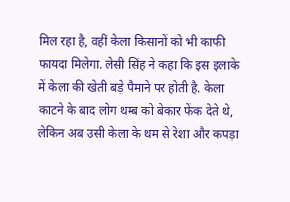मिल रहा है, वहीं केला किसानों को भी काफी फायदा मिलेगा. लेसी सिंह ने कहा कि इस इलाके में केला की खेती बड़े पैमाने पर होती है. केला काटने के बाद लोग थम्ब को बेकार फेंक देते थे, लेकिन अब उसी केला के थम से रेशा और कपड़ा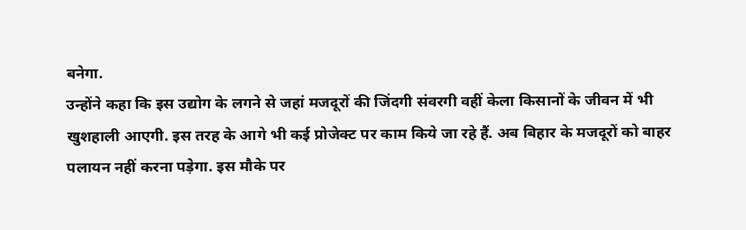बनेगा.
उन्होंने कहा कि इस उद्योग के लगने से जहां मजदूरों की जिंदगी संवरगी वहीं केला किसानों के जीवन में भी खुशहाली आएगी. इस तरह के आगे भी कई प्रोजेक्ट पर काम किये जा रहे हैं. अब बिहार के मजदूरों को बाहर पलायन नहीं करना पड़ेगा. इस मौके पर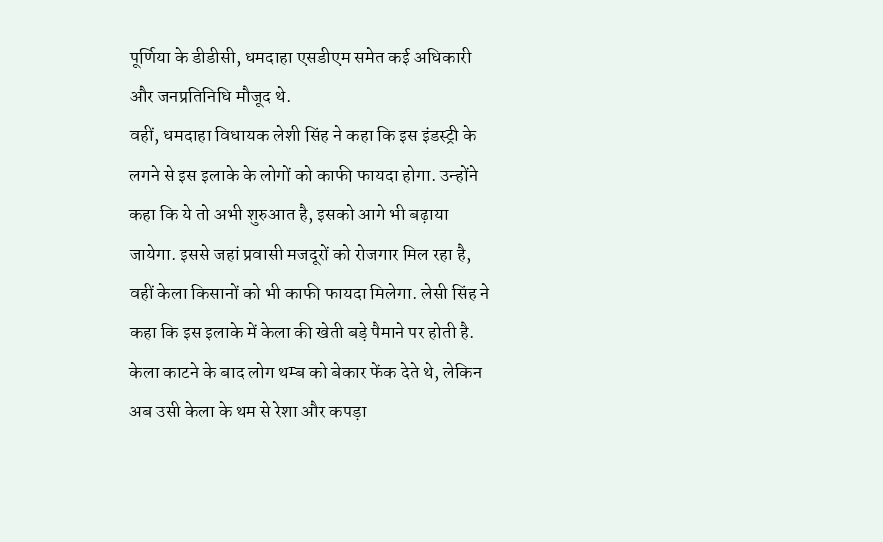पूर्णिया के डीडीसी, धमदाहा एसडीएम समेत कई अधिकारी और जनप्रतिनिधि मौजूद थे.
वहीं, धमदाहा विधायक लेशी सिंह ने कहा कि इस इंडस्ट्री के लगने से इस इलाके के लोगों को काफी फायदा होगा. उन्होंने कहा कि ये तो अभी शुरुआत है, इसको आगे भी बढ़ाया जायेगा. इससे जहां प्रवासी मजदूरों को रोजगार मिल रहा है, वहीं केला किसानों को भी काफी फायदा मिलेगा. लेसी सिंह ने कहा कि इस इलाके में केला की खेती बड़े पैमाने पर होती है. केला काटने के बाद लोग थम्ब को बेकार फेंक देते थे, लेकिन अब उसी केला के थम से रेशा और कपड़ा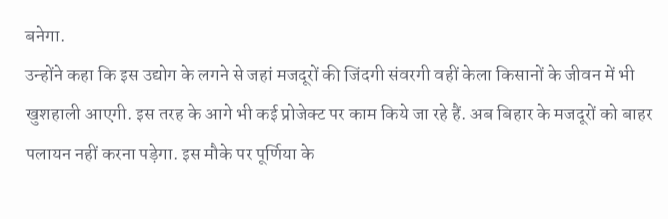बनेगा.
उन्होंने कहा कि इस उद्योग के लगने से जहां मजदूरों की जिंदगी संवरगी वहीं केला किसानों के जीवन में भी खुशहाली आएगी. इस तरह के आगे भी कई प्रोजेक्ट पर काम किये जा रहे हैं. अब बिहार के मजदूरों को बाहर पलायन नहीं करना पड़ेगा. इस मौके पर पूर्णिया के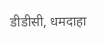डीडीसी, धमदाहा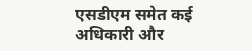एसडीएम समेत कई अधिकारी और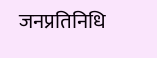जनप्रतिनिधि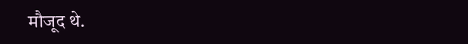मौजूद थे.